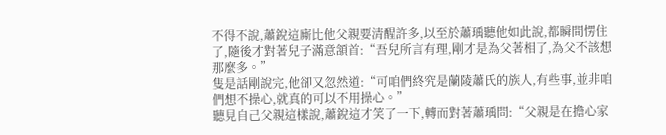不得不說,蕭銳這廝比他父親要清醒許多,以至於蕭瑀聽他如此說,都瞬間愣住了,隨後才對著兒子滿意頷首:“吾兒所言有理,剛才是為父著相了,為父不該想那麼多。”
隻是話剛說完,他卻又忽然道:“可咱們終究是蘭陵蕭氏的族人,有些事,並非咱們想不操心,就真的可以不用操心。”
聽見自己父親這樣說,蕭銳這才笑了一下,轉而對著蕭瑀問:“父親是在擔心家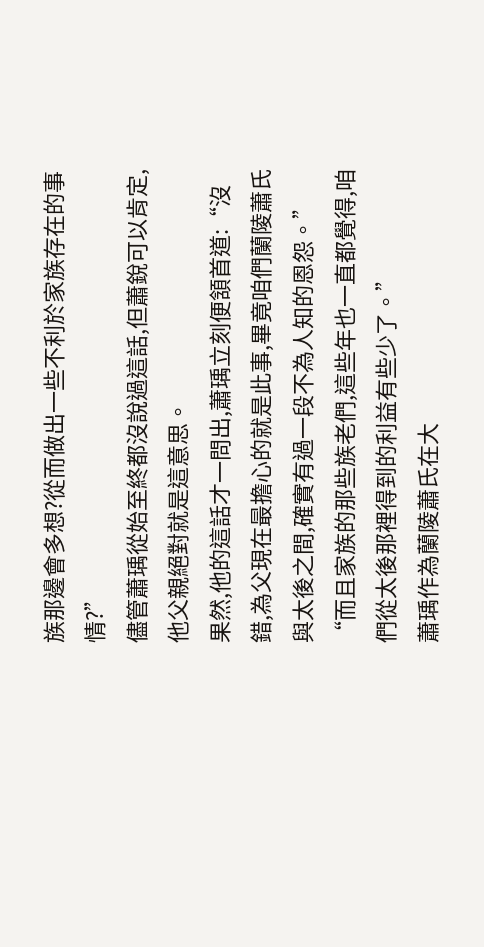族那邊會多想?從而做出一些不利於家族存在的事情?”
儘管蕭瑀從始至終都沒說過這話,但蕭銳可以肯定,他父親絕對就是這意思。
果然,他的這話才一問出,蕭瑀立刻便頷首道:“沒錯,為父現在最擔心的就是此事,畢竟咱們蘭陵蕭氏與太後之間,確實有過一段不為人知的恩怨。”
“而且家族的那些族老們,這些年也一直都覺得,咱們從太後那裡得到的利益有些少了。”
蕭瑀作為蘭陵蕭氏在大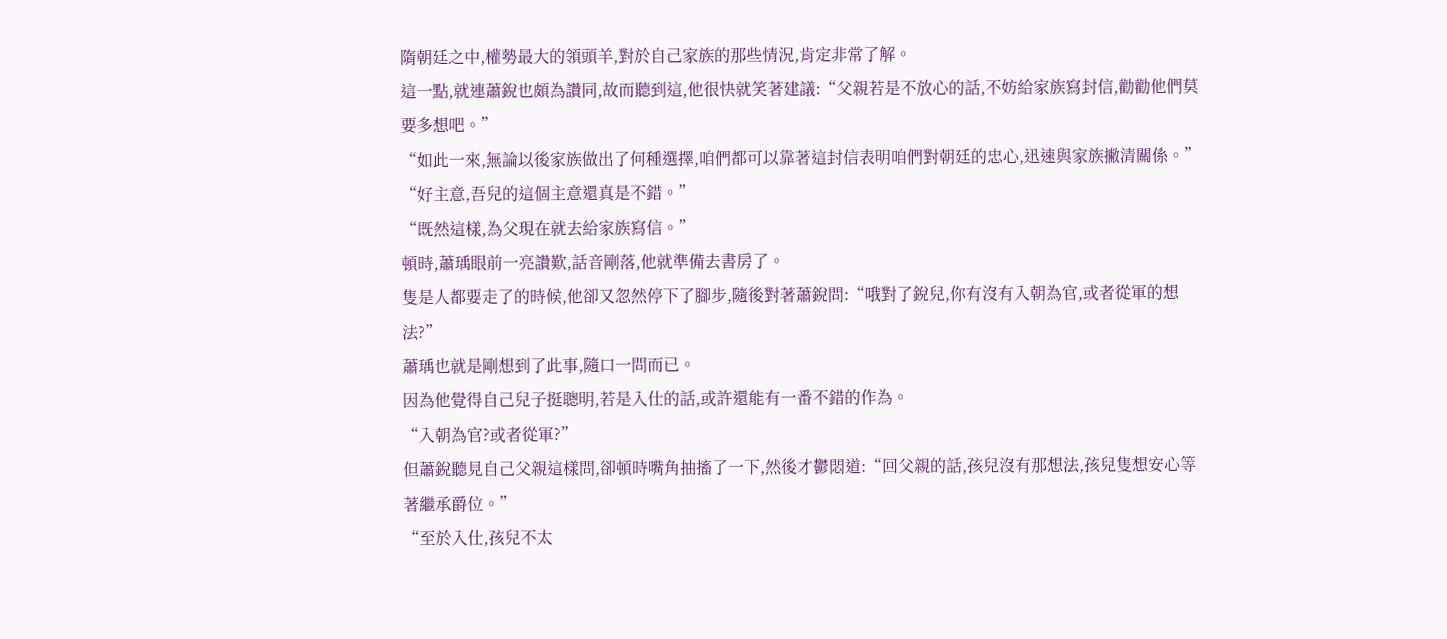隋朝廷之中,權勢最大的領頭羊,對於自己家族的那些情況,肯定非常了解。
這一點,就連蕭銳也頗為讚同,故而聽到這,他很快就笑著建議:“父親若是不放心的話,不妨給家族寫封信,勸勸他們莫要多想吧。”
“如此一來,無論以後家族做出了何種選擇,咱們都可以靠著這封信表明咱們對朝廷的忠心,迅速與家族撇清關係。”
“好主意,吾兒的這個主意還真是不錯。”
“既然這樣,為父現在就去給家族寫信。”
頓時,蕭瑀眼前一亮讚歎,話音剛落,他就準備去書房了。
隻是人都要走了的時候,他卻又忽然停下了腳步,隨後對著蕭銳問:“哦對了銳兒,你有沒有入朝為官,或者從軍的想法?”
蕭瑀也就是剛想到了此事,隨口一問而已。
因為他覺得自己兒子挺聰明,若是入仕的話,或許還能有一番不錯的作為。
“入朝為官?或者從軍?”
但蕭銳聽見自己父親這樣問,卻頓時嘴角抽搐了一下,然後才鬱悶道:“回父親的話,孩兒沒有那想法,孩兒隻想安心等著繼承爵位。”
“至於入仕,孩兒不太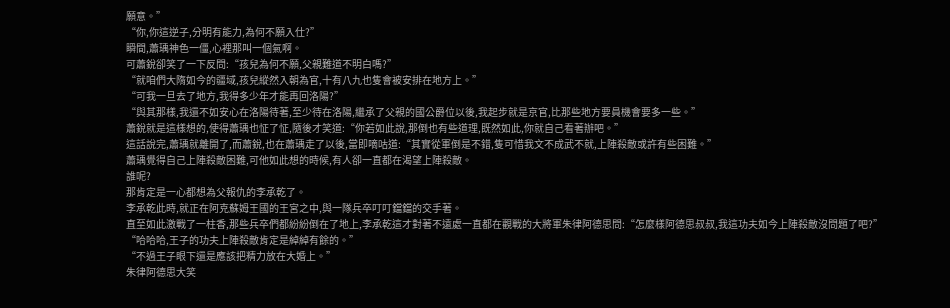願意。”
“你,你這逆子,分明有能力,為何不願入仕?”
瞬間,蕭瑀神色一僵,心裡那叫一個氣啊。
可蕭銳卻笑了一下反問:“孩兒為何不願,父親難道不明白嗎?”
“就咱們大隋如今的疆域,孩兒縱然入朝為官,十有八九也隻會被安排在地方上。”
“可我一旦去了地方,我得多少年才能再回洛陽?”
“與其那樣,我還不如安心在洛陽待著,至少待在洛陽,繼承了父親的國公爵位以後,我起步就是京官,比那些地方要員機會要多一些。”
蕭銳就是這樣想的,使得蕭瑀也怔了怔,隨後才笑道:“你若如此說,那倒也有些道理,既然如此,你就自己看著辦吧。”
這話說完,蕭瑀就離開了,而蕭銳,也在蕭瑀走了以後,當即嘀咕道:“其實從軍倒是不錯,隻可惜我文不成武不就,上陣殺敵或許有些困難。”
蕭瑀覺得自己上陣殺敵困難,可他如此想的時候,有人卻一直都在渴望上陣殺敵。
誰呢?
那肯定是一心都想為父報仇的李承乾了。
李承乾此時,就正在阿克蘇姆王國的王宮之中,與一隊兵卒叮叮鐺鐺的交手著。
直至如此激戰了一柱香,那些兵卒們都紛紛倒在了地上,李承乾這才對著不遠處一直都在觀戰的大將軍朱律阿德思問:“怎麼樣阿德思叔叔,我這功夫如今上陣殺敵沒問題了吧?”
“哈哈哈,王子的功夫上陣殺敵肯定是綽綽有餘的。”
“不過王子眼下還是應該把精力放在大婚上。”
朱律阿德思大笑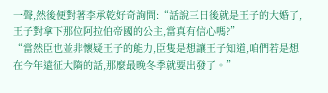一聲,然後便對著李承乾好奇詢問:“話說三日後就是王子的大婚了,王子對拿下那位阿拉伯帝國的公主,當真有信心嗎?”
“當然臣也並非懷疑王子的能力,臣隻是想讓王子知道,咱們若是想在今年遠征大隋的話,那麼最晚冬季就要出發了。”